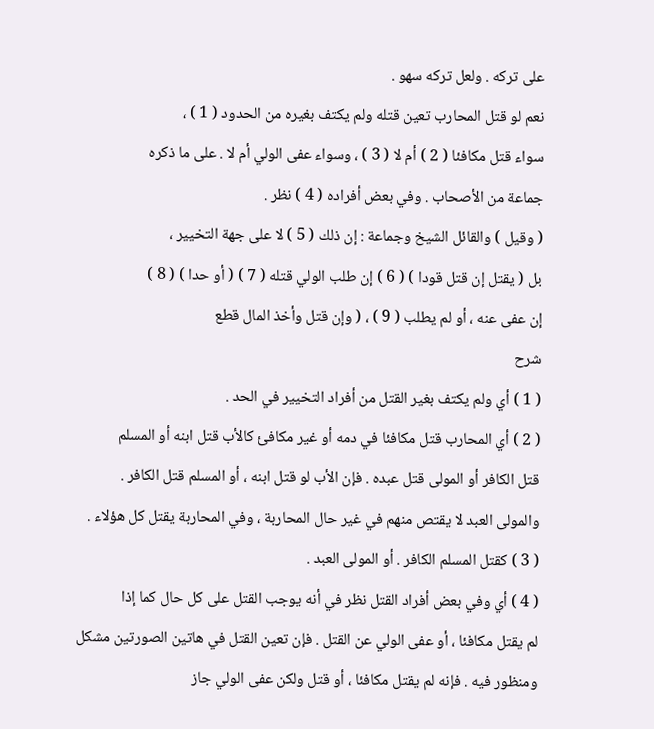على تركه . ولعل تركه سهو .
نعم لو قتل المحارب تعين قتله ولم يكتف بغيره من الحدود ( 1 ) ،
سواء قتل مكافئا ( 2 ) أم لا ( 3 ) ، وسواء عفى الولي أم لا . على ما ذكره
جماعة من الأصحاب . وفي بعض أفراده ( 4 ) نظر .
( وقيل ) والقائل الشيخ وجماعة : إن ذلك ( 5 ) لا على جهة التخيير ،
بل ( يقتل إن قتل قودا ) ( 6 ) إن طلب الولي قتله ( 7 ) ( أو حدا ) ( 8 )
إن عفى عنه ، أو لم يطلب ( 9 ) ، ( وإن قتل وأخذ المال قطع
شرح
( 1 ) أي ولم يكتف بغير القتل من أفراد التخيير في الحد .
( 2 ) أي المحارب قتل مكافئا في دمه أو غير مكافئ كالأب قتل ابنه أو المسلم
قتل الكافر أو المولى قتل عبده . فإن الأب لو قتل ابنه ، أو المسلم قتل الكافر .
والمولى العبد لا يقتص منهم في غير حال المحاربة ، وفي المحاربة يقتل كل هؤلاء .
( 3 ) كقتل المسلم الكافر . أو المولى العبد .
( 4 ) أي وفي بعض أفراد القتل نظر في أنه يوجب القتل على كل حال كما إذا
لم يقتل مكافئا ، أو عفى الولي عن القتل . فإن تعين القتل في هاتين الصورتين مشكل
ومنظور فيه . فإنه لم يقتل مكافئا ، أو قتل ولكن عفى الولي جاز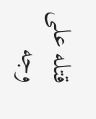قتله على وجه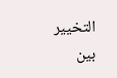التخيير بين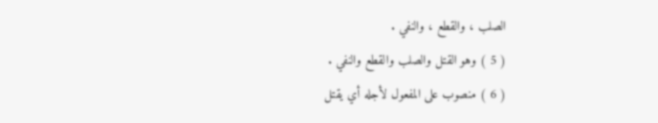الصلب ، والقطع ، والنفي .
( 5 ) وهو القتل والصلب والقطع والنفي .
( 6 ) منصوب على المفعول لأجله أي يقتل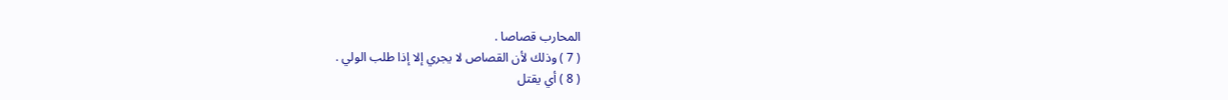المحارب قصاصا .
( 7 ) وذلك لأن القصاص لا يجري إلا إذا طلب الولي .
( 8 ) أي يقتل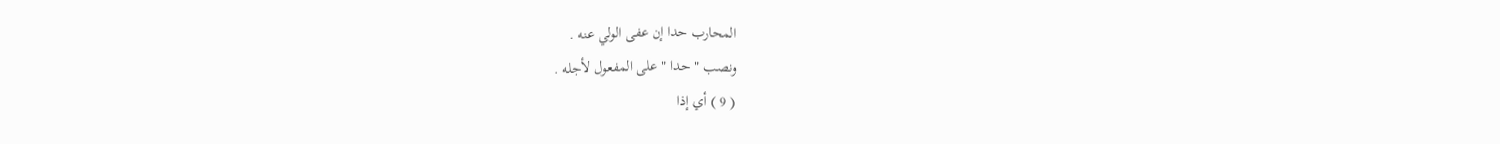المحارب حدا إن عفى الولي عنه .
ونصب " حدا " على المفعول لأجله .
( 9 ) أي إذا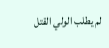لم يطلب الولي القتل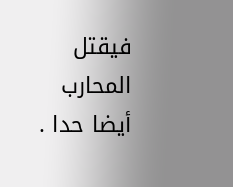فيقتل المحارب أيضا حدا .